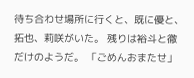待ち合わせ場所に行くと、既に優と、拓也、莉咲がいた。 残りは裕斗と徹だけのようだ。 「ごめんおまたせ」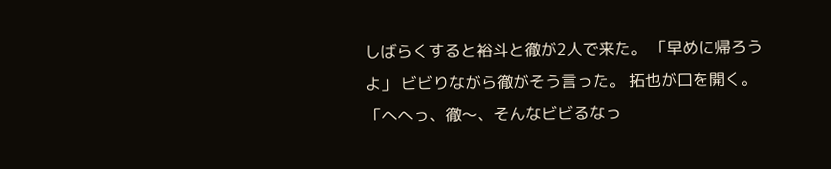しばらくすると裕斗と徹が2人で来た。 「早めに帰ろうよ」 ビビりながら徹がそう言った。 拓也が口を開く。 「へへっ、徹〜、そんなビビるなっ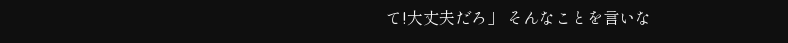て!大丈夫だろ」 そんなことを言いな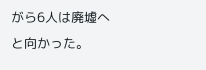がら6人は廃墟へと向かった。